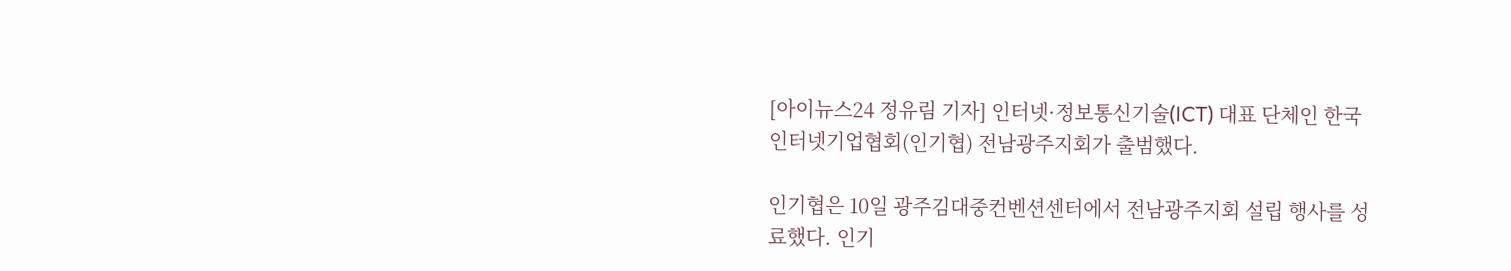[아이뉴스24 정유림 기자] 인터넷·정보통신기술(ICT) 대표 단체인 한국인터넷기업협회(인기협) 전남광주지회가 출범했다.

인기협은 10일 광주김대중컨벤션센터에서 전남광주지회 설립 행사를 성료했다. 인기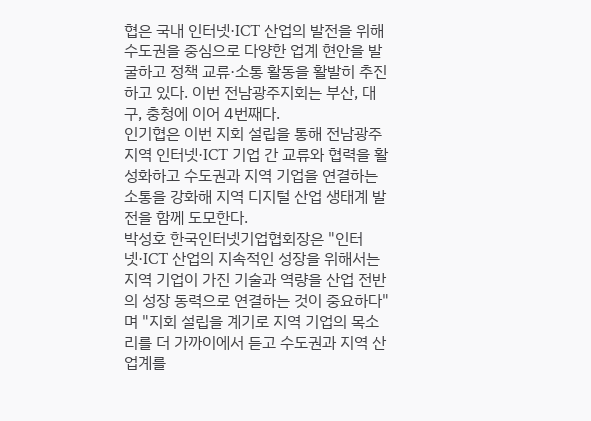협은 국내 인터넷·ICT 산업의 발전을 위해 수도권을 중심으로 다양한 업계 현안을 발굴하고 정책 교류·소통 활동을 활발히 추진하고 있다. 이번 전남광주지회는 부산, 대구, 충청에 이어 4번째다.
인기협은 이번 지회 설립을 통해 전남광주 지역 인터넷·ICT 기업 간 교류와 협력을 활성화하고 수도권과 지역 기업을 연결하는 소통을 강화해 지역 디지털 산업 생태계 발전을 함께 도모한다.
박성호 한국인터넷기업협회장은 "인터넷·ICT 산업의 지속적인 성장을 위해서는 지역 기업이 가진 기술과 역량을 산업 전반의 성장 동력으로 연결하는 것이 중요하다"며 "지회 설립을 계기로 지역 기업의 목소리를 더 가까이에서 듣고 수도권과 지역 산업계를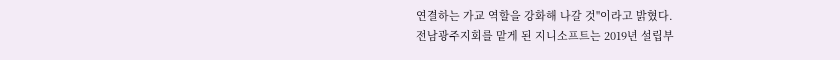연결하는 가교 역할을 강화해 나갈 것"이라고 밝혔다.
전남광주지회를 맡게 된 지니소프트는 2019년 설립부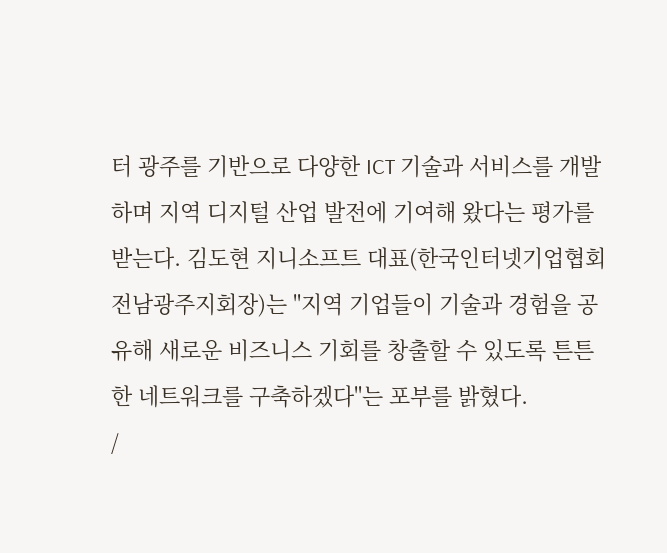터 광주를 기반으로 다양한 ICT 기술과 서비스를 개발하며 지역 디지털 산업 발전에 기여해 왔다는 평가를 받는다. 김도현 지니소프트 대표(한국인터넷기업협회 전남광주지회장)는 "지역 기업들이 기술과 경험을 공유해 새로운 비즈니스 기회를 창출할 수 있도록 튼튼한 네트워크를 구축하겠다"는 포부를 밝혔다.
/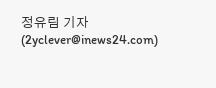정유림 기자(2yclever@inews24.com)